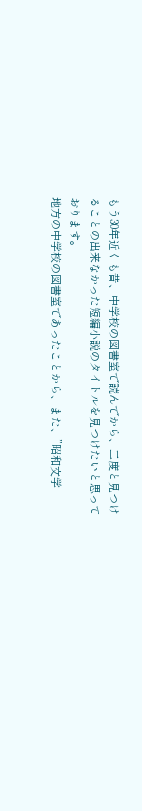もう30年近くも昔、中学校の図書室で読んでから、二度と見つけることの出来なかった短編小説のタイトルを見つけたいと思っております。
地方の中学校の図書室であったことから、また、”昭和文学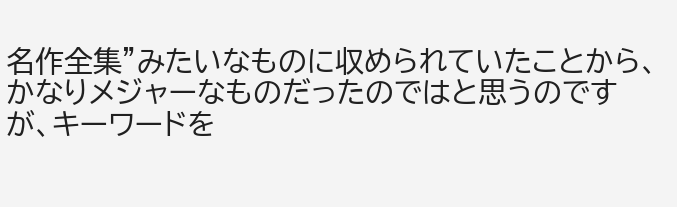名作全集”みたいなものに収められていたことから、かなりメジャーなものだったのではと思うのですが、キーワードを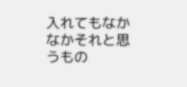入れてもなかなかそれと思うもの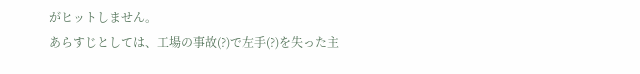がヒットしません。
あらすじとしては、工場の事故(?)で左手(?)を失った主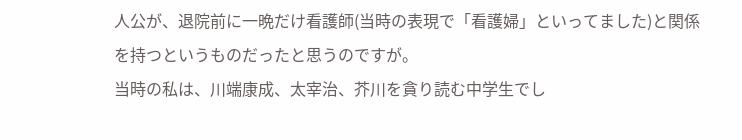人公が、退院前に一晩だけ看護師(当時の表現で「看護婦」といってました)と関係を持つというものだったと思うのですが。
当時の私は、川端康成、太宰治、芥川を貪り読む中学生でし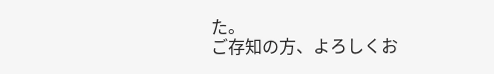た。
ご存知の方、よろしくお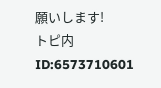願いします!
トピ内ID:6573710601